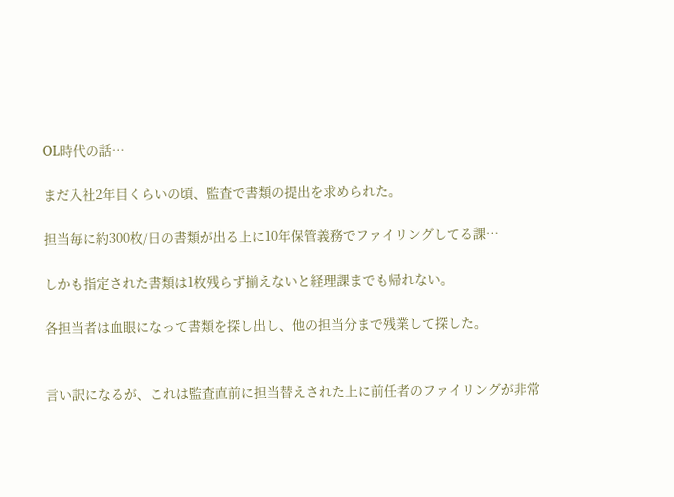OL時代の話…

まだ入社2年目くらいの頃、監査で書類の提出を求められた。

担当毎に約300枚/日の書類が出る上に10年保管義務でファイリングしてる課…

しかも指定された書類は1枚残らず揃えないと経理課までも帰れない。

各担当者は血眼になって書類を探し出し、他の担当分まで残業して探した。


言い訳になるが、これは監査直前に担当替えされた上に前任者のファイリングが非常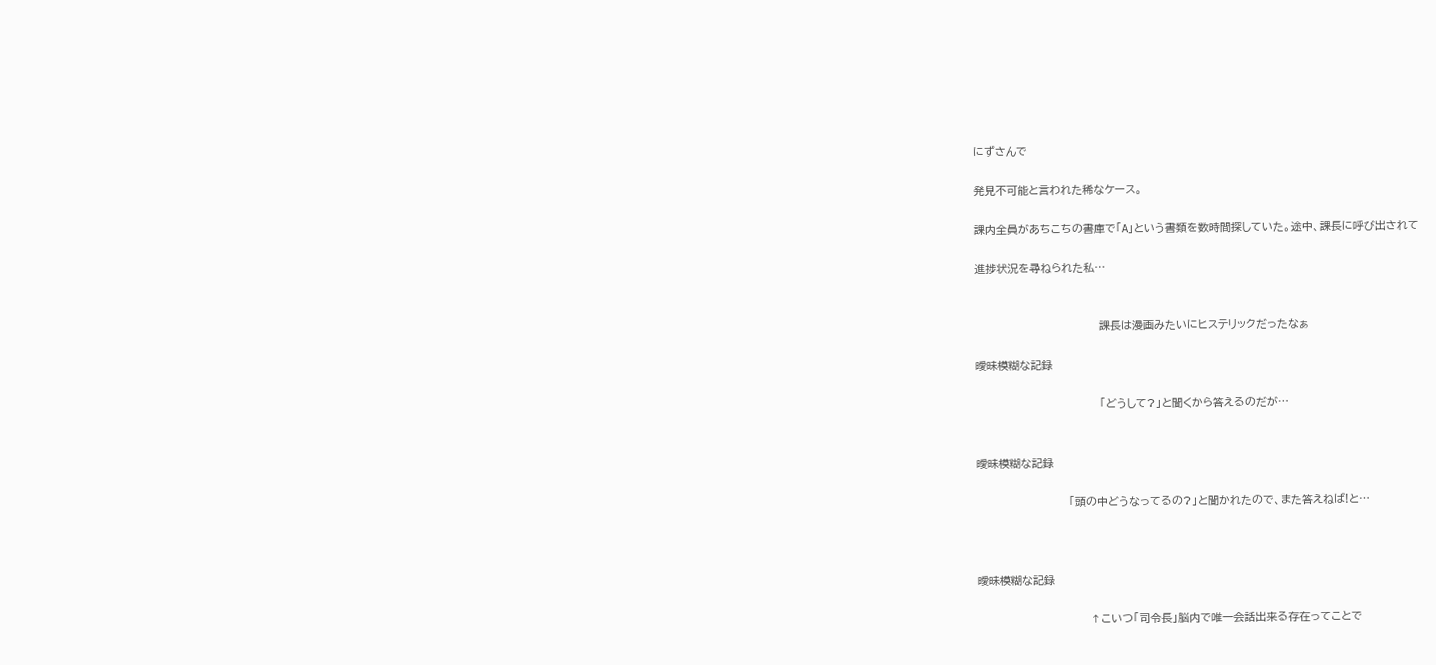にずさんで

発見不可能と言われた稀なケース。

課内全員があちこちの書庫で「A」という書類を数時間探していた。途中、課長に呼び出されて

進捗状況を尋ねられた私…


                               課長は漫画みたいにヒステリックだったなぁ

曖昧模糊な記録

                               「どうして?」と聞くから答えるのだが…


曖昧模糊な記録

                       「頭の中どうなってるの?」と聞かれたので、また答えねば!と…



曖昧模糊な記録

                            ↑こいつ「司令長」脳内で唯一会話出来る存在ってことで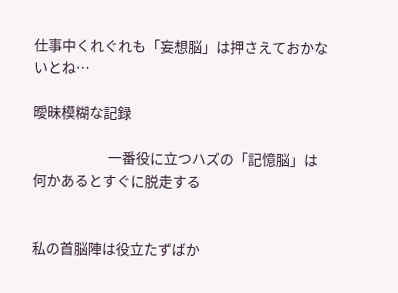仕事中くれぐれも「妄想脳」は押さえておかないとね…

曖昧模糊な記録

                         一番役に立つハズの「記憶脳」は何かあるとすぐに脱走する


私の首脳陣は役立たずばか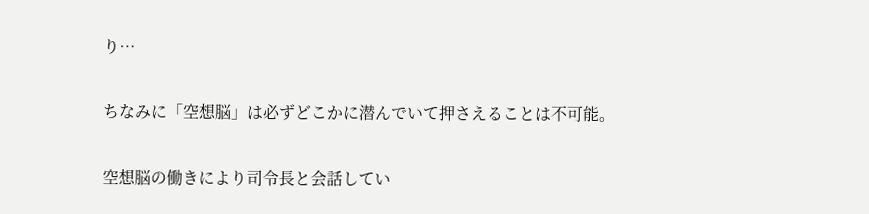り…

ちなみに「空想脳」は必ずどこかに潜んでいて押さえることは不可能。

空想脳の働きにより司令長と会話してい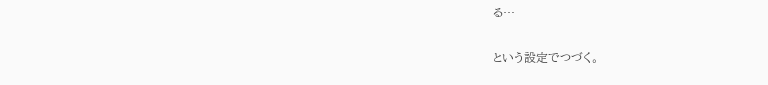る…

という設定でつづく。